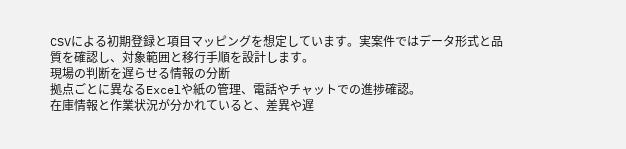CSVによる初期登録と項目マッピングを想定しています。実案件ではデータ形式と品質を確認し、対象範囲と移行手順を設計します。
現場の判断を遅らせる情報の分断
拠点ごとに異なるExcelや紙の管理、電話やチャットでの進捗確認。
在庫情報と作業状況が分かれていると、差異や遅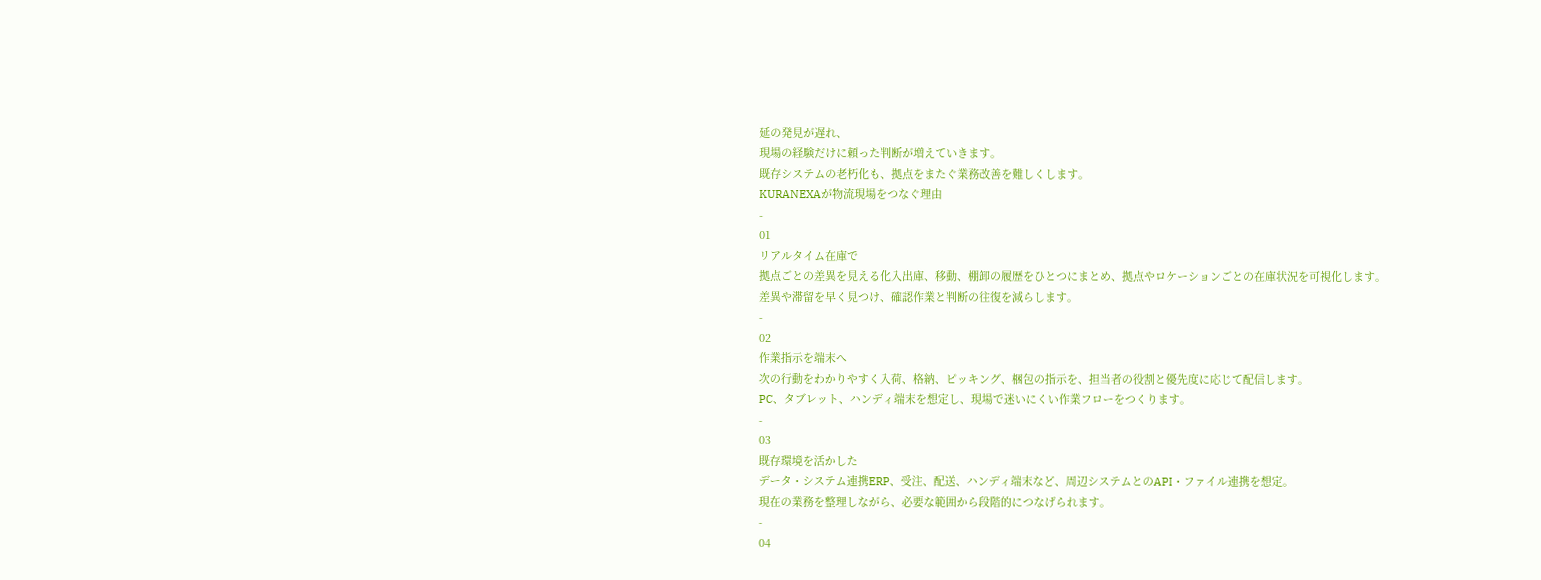延の発見が遅れ、
現場の経験だけに頼った判断が増えていきます。
既存システムの老朽化も、拠点をまたぐ業務改善を難しくします。
KURANEXAが物流現場をつなぐ理由
-
01
リアルタイム在庫で
拠点ごとの差異を見える化入出庫、移動、棚卸の履歴をひとつにまとめ、拠点やロケーションごとの在庫状況を可視化します。
差異や滞留を早く見つけ、確認作業と判断の往復を減らします。
-
02
作業指示を端末へ
次の行動をわかりやすく入荷、格納、ピッキング、梱包の指示を、担当者の役割と優先度に応じて配信します。
PC、タブレット、ハンディ端末を想定し、現場で迷いにくい作業フローをつくります。
-
03
既存環境を活かした
データ・システム連携ERP、受注、配送、ハンディ端末など、周辺システムとのAPI・ファイル連携を想定。
現在の業務を整理しながら、必要な範囲から段階的につなげられます。
-
04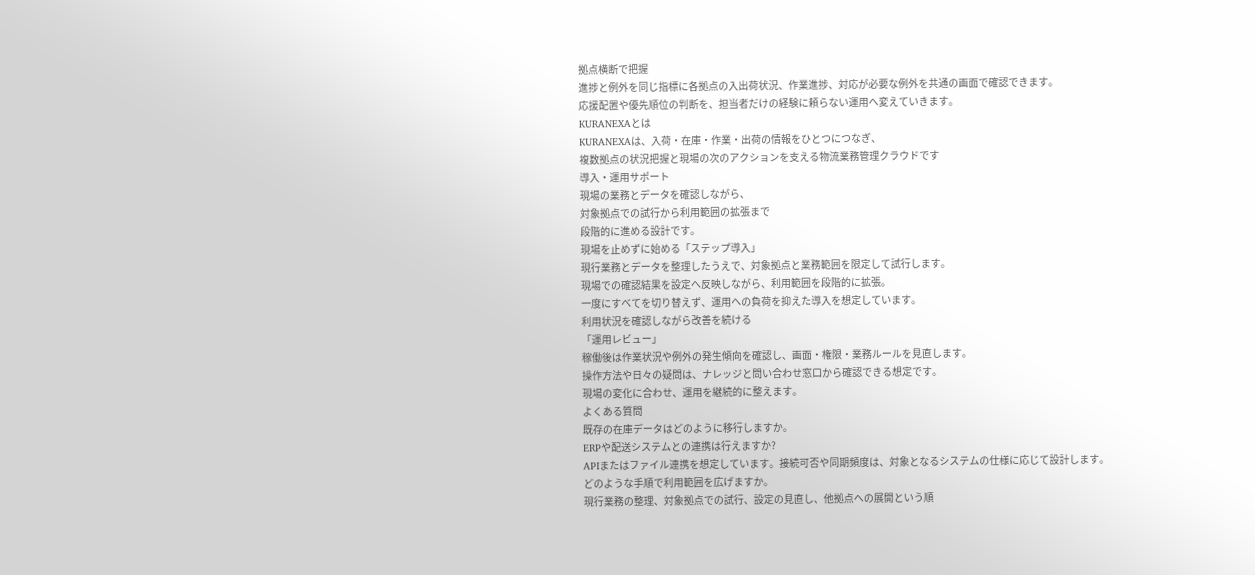拠点横断で把握
進捗と例外を同じ指標に各拠点の入出荷状況、作業進捗、対応が必要な例外を共通の画面で確認できます。
応援配置や優先順位の判断を、担当者だけの経験に頼らない運用へ変えていきます。
KURANEXAとは
KURANEXAは、入荷・在庫・作業・出荷の情報をひとつにつなぎ、
複数拠点の状況把握と現場の次のアクションを支える物流業務管理クラウドです
導入・運用サポート
現場の業務とデータを確認しながら、
対象拠点での試行から利用範囲の拡張まで
段階的に進める設計です。
現場を止めずに始める「ステップ導入」
現行業務とデータを整理したうえで、対象拠点と業務範囲を限定して試行します。
現場での確認結果を設定へ反映しながら、利用範囲を段階的に拡張。
一度にすべてを切り替えず、運用への負荷を抑えた導入を想定しています。
利用状況を確認しながら改善を続ける
「運用レビュー」
稼働後は作業状況や例外の発生傾向を確認し、画面・権限・業務ルールを見直します。
操作方法や日々の疑問は、ナレッジと問い合わせ窓口から確認できる想定です。
現場の変化に合わせ、運用を継続的に整えます。
よくある質問
既存の在庫データはどのように移行しますか。
ERPや配送システムとの連携は行えますか?
APIまたはファイル連携を想定しています。接続可否や同期頻度は、対象となるシステムの仕様に応じて設計します。
どのような手順で利用範囲を広げますか。
現行業務の整理、対象拠点での試行、設定の見直し、他拠点への展開という順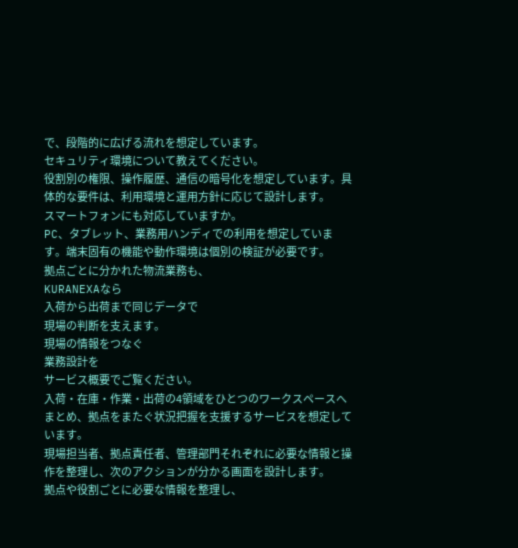で、段階的に広げる流れを想定しています。
セキュリティ環境について教えてください。
役割別の権限、操作履歴、通信の暗号化を想定しています。具体的な要件は、利用環境と運用方針に応じて設計します。
スマートフォンにも対応していますか。
PC、タブレット、業務用ハンディでの利用を想定しています。端末固有の機能や動作環境は個別の検証が必要です。
拠点ごとに分かれた物流業務も、
KURANEXAなら
入荷から出荷まで同じデータで
現場の判断を支えます。
現場の情報をつなぐ
業務設計を
サービス概要でご覧ください。
入荷・在庫・作業・出荷の4領域をひとつのワークスペースへまとめ、拠点をまたぐ状況把握を支援するサービスを想定しています。
現場担当者、拠点責任者、管理部門それぞれに必要な情報と操作を整理し、次のアクションが分かる画面を設計します。
拠点や役割ごとに必要な情報を整理し、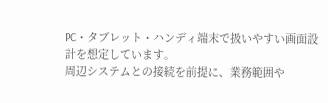PC・タブレット・ハンディ端末で扱いやすい画面設計を想定しています。
周辺システムとの接続を前提に、業務範囲や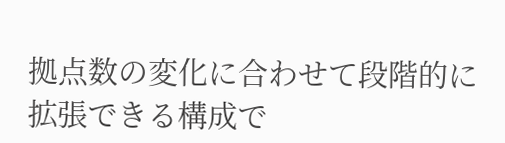拠点数の変化に合わせて段階的に拡張できる構成で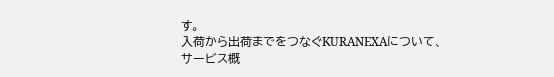す。
入荷から出荷までをつなぐKURANEXAについて、
サービス概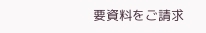要資料をご請求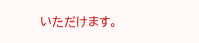いただけます。